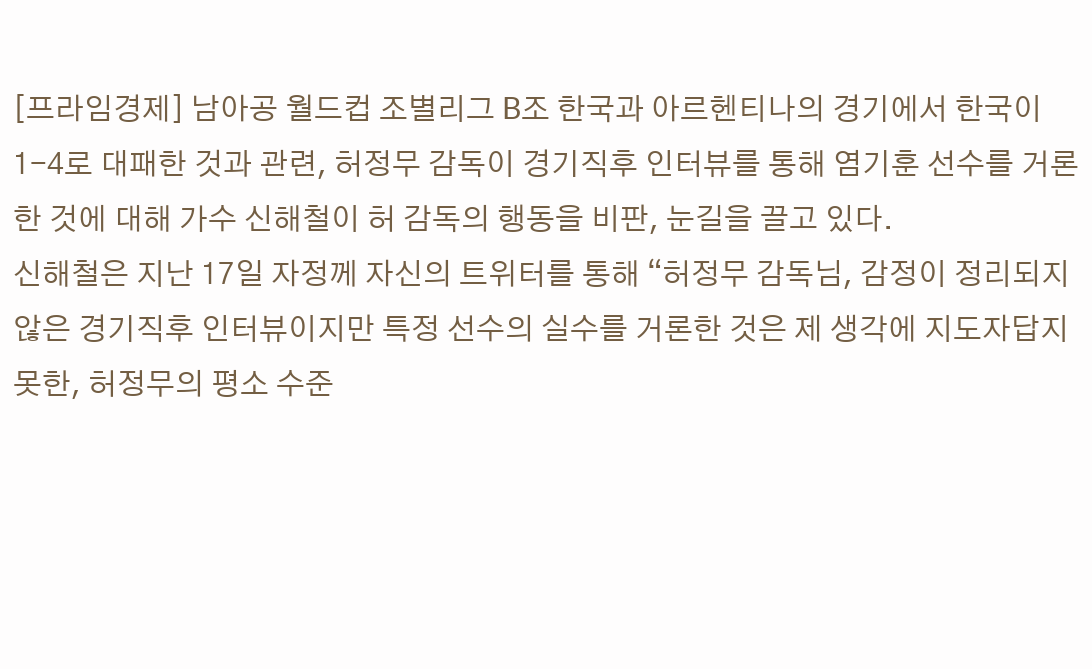[프라임경제] 남아공 월드컵 조별리그 B조 한국과 아르헨티나의 경기에서 한국이 1-4로 대패한 것과 관련, 허정무 감독이 경기직후 인터뷰를 통해 염기훈 선수를 거론한 것에 대해 가수 신해철이 허 감독의 행동을 비판, 눈길을 끌고 있다.
신해철은 지난 17일 자정께 자신의 트위터를 통해 “허정무 감독님, 감정이 정리되지 않은 경기직후 인터뷰이지만 특정 선수의 실수를 거론한 것은 제 생각에 지도자답지 못한, 허정무의 평소 수준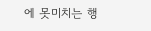에 못미치는 행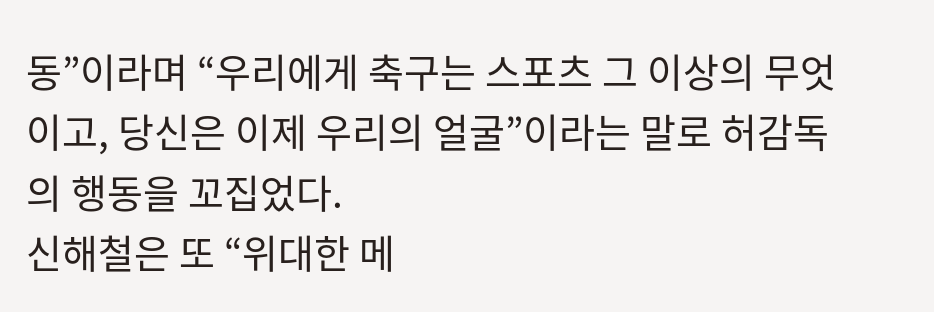동”이라며 “우리에게 축구는 스포츠 그 이상의 무엇이고, 당신은 이제 우리의 얼굴”이라는 말로 허감독의 행동을 꼬집었다.
신해철은 또 “위대한 메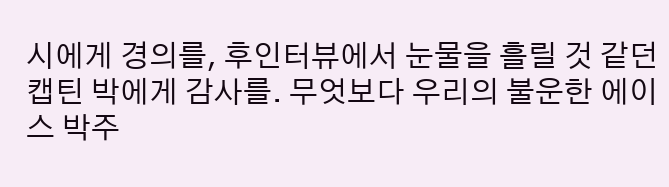시에게 경의를, 후인터뷰에서 눈물을 흘릴 것 같던 캡틴 박에게 감사를. 무엇보다 우리의 불운한 에이스 박주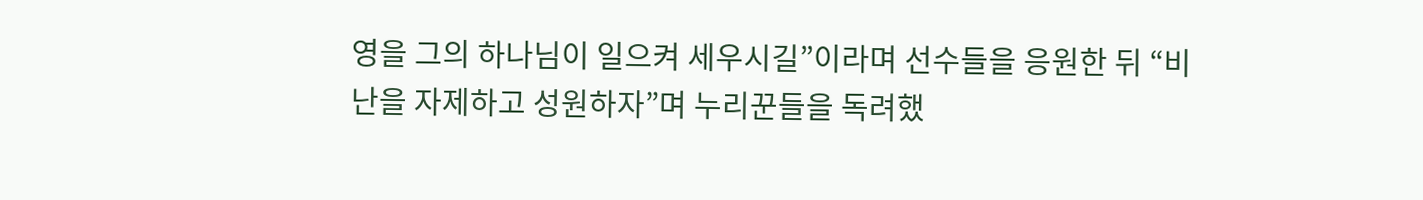영을 그의 하나님이 일으켜 세우시길”이라며 선수들을 응원한 뒤 “비난을 자제하고 성원하자”며 누리꾼들을 독려했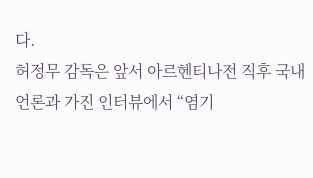다.
허정무 감독은 앞서 아르헨티나전 직후 국내 언론과 가진 인터뷰에서 “염기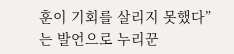훈이 기회를 살리지 못했다”는 발언으로 누리꾼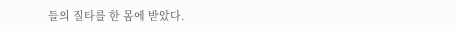들의 질타를 한 몸에 받았다.